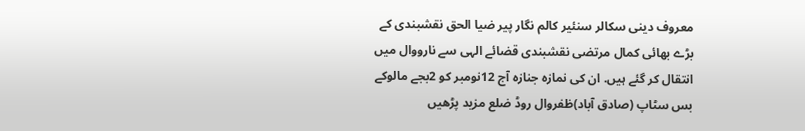معروف دینی سکالر سنئیر کالم نگار پیر ضیا الحق نقشبندی کے بڑے بھائی کمال مرتضی نقشبندی قضائے الہی سے نارووال میں انتقال کر گئے ہیں. ان کی نمازہ جنازہ آج 12نومبر کو 2بجے مالوکے بس سٹاپ (صادق آباد)ظفروال روڈ ضلع مزید پڑھیں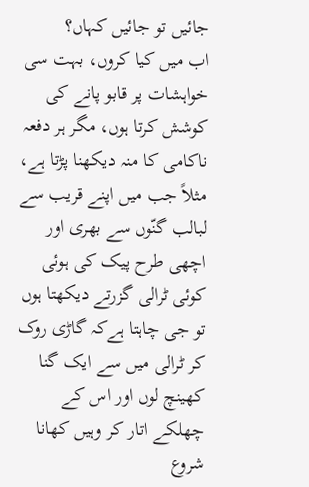جائیں تو جائیں کہاں؟
اب میں کیا کروں، بہت سی خواہشات پر قابو پانے کی کوشش کرتا ہوں، مگر ہر دفعہ ناکامی کا منہ دیکھنا پڑتا ہے، مثلاً جب میں اپنے قریب سے لبالب گنّوں سے بھری اور اچھی طرح پیک کی ہوئی کوئی ٹرالی گزرتے دیکھتا ہوں تو جی چاہتا ہےکہ گاڑی روک کر ٹرالی میں سے ایک گنا کھینچ لوں اور اس کے چھلکے اتار کر وہیں کھانا شروع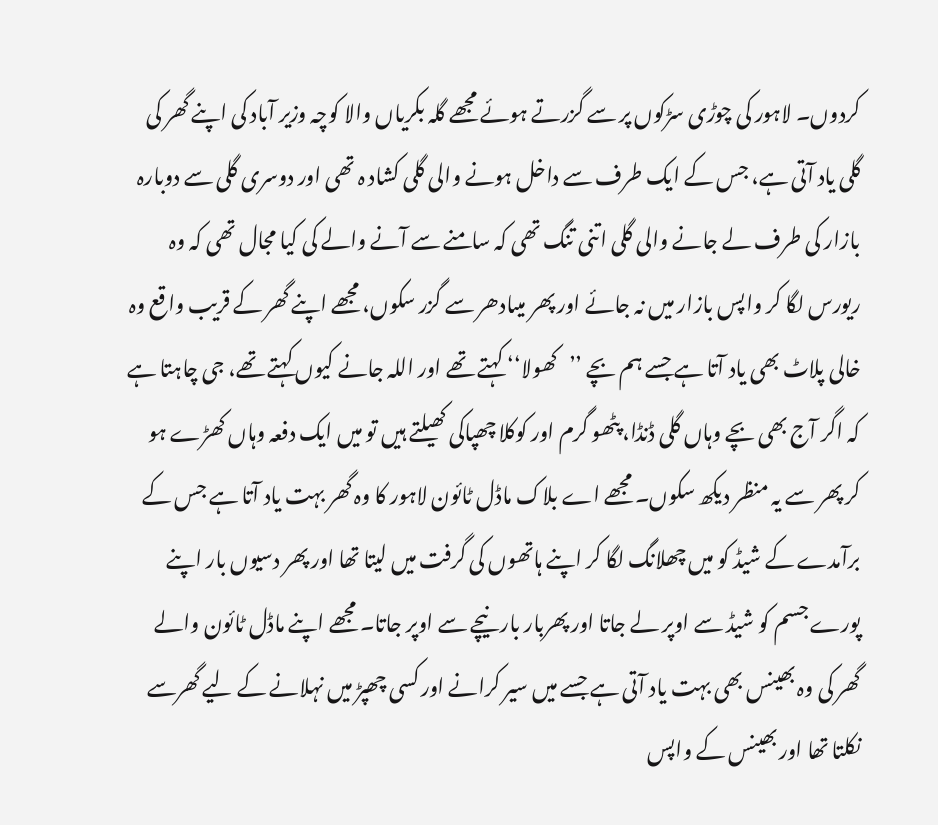کردوں۔ لاہور کی چوڑی سڑکوں پر سے گزرتے ہوئے مجھے گلہ بکریاں والا کوچہ وزیر آباد کی اپنے گھر کی گلی یاد آتی ہے، جس کے ایک طرف سے داخل ہونے والی گلی کشاد ہ تھی اور دوسری گلی سے دوبارہ بازار کی طرف لے جانے والی گلی اتنی تنگ تھی کہ سامنے سے آنے والے کی کیا مجال تھی کہ وہ ریورس لگا کر واپس بازار میں نہ جائے اور پھر میںادھر سے گزر سکوں، مجھے اپنے گھر کے قریب واقع وہ خالی پلاٹ بھی یاد آتا ہے جسے ہم بچے ’’کھولا‘‘ کہتے تھے اور اللہ جانے کیوں کہتے تھے، جی چاہتا ہے کہ اگر آج بھی بچے وہاں گلی ڈنڈا، پٹھو گرم اور کوکلا چھپاکی کھیلتے ہیں تو میں ایک دفعہ وہاں کھڑے ہو کر پھر سے یہ منظر دیکھ سکوں۔ مجھے اے بلاک ماڈل ٹائون لاہور کا وہ گھر بہت یاد آتا ہے جس کے برآمدے کے شیڈ کو میں چھلانگ لگا کر اپنے ہاتھوں کی گرفت میں لیتا تھا اور پھر دسیوں بار اپنے پورے جسم کو شیڈ سے اوپر لے جاتا اور پھربار بار نیچے سے اوپر جاتا۔ مجھے اپنے ماڈل ٹائون والے گھر کی وہ بھینس بھی بہت یاد آتی ہے جسے میں سیر کرانے اور کسی چھپڑ میں نہلانے کے لیے گھرسے نکلتا تھا اور بھینس کے واپس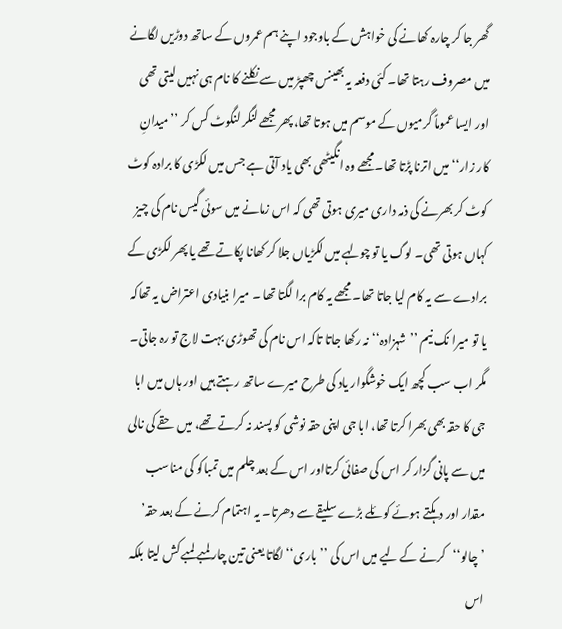گھر جا کر چارہ کھانے کی خواہش کے باوجود اپنے ہم عمروں کے ساتھ دوڑیں لگانے میں مصروف رہتا تھا۔ کئی دفعہ یہ بھینس چھپڑ میں سے نکلنے کا نام ہی نہیں لیتی تھی اور ایسا عموماً گرمیوں کے موسم میں ہوتا تھا، پھر مجھے لنگر لنگوٹ کس کر ’’میدانِ کار زار‘‘ میں اترنا پڑتا تھا۔مجھے وہ انگیٹھی بھی یاد آتی ہے جس میں لکڑی کا برادہ کوٹ کوٹ کر بھرنے کی ذمہ داری میری ہوتی تھی کہ اس زمانے میں سوئی گیس نام کی چیز کہاں ہوتی تھی۔ لوگ یا تو چولہے میں لکڑیاں جلا کر کھانا پکاتے تھے یا پھر لکڑی کے برادے سے یہ کام لیا جاتا تھا۔ مجھے یہ کام برا لگتا تھا ۔ میرا بنیادی اعتراض یہ تھاکہ یا تو میرا نک نیم ’’شہزادہ‘‘ نہ رکھا جاتا تاکہ اس نام کی تھوڑی بہت لاج تو رہ جاتی۔ مگر اب سب کچھ ایک خوشگوار یاد کی طرح میرے ساتھ رہتے ہیں اور ہاں میں ابا جی کا حقہ بھی بھرا کرتا تھا، ابا جی اپنی حقہ نوشی کو پسند نہ کرتے تھے، میں حقے کی نالی میں سے پانی گزار کر اس کی صفائی کرتااور اس کے بعد چلم میں تمباکو کی مناسب مقدار اور دہکتے ہوئے کوئلے بڑے سلیقے سے دھرتا۔ یہ اہتمام کرنے کے بعد حقہ’ ’چالو‘‘کرنے کے لیے میں اس کی ’’باری‘‘ لگاتا یعنی تین چار لمبے لمبے کش لیتا بلکہ اس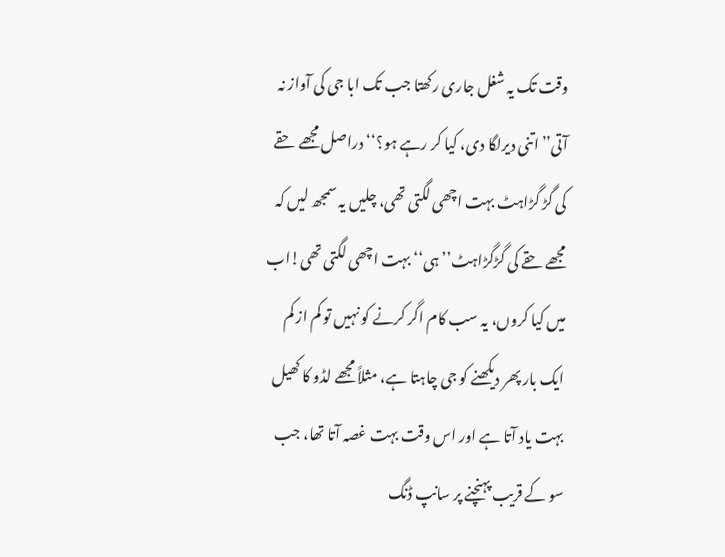وقت تک یہ شغل جاری رکھتا جب تک ابا جی کی آواز نہ آتی’’اتنی دیرلگا دی، کیا کر رہے ہو؟‘‘ دراصل مجھے حقے کی گڑ گڑاہٹ بہت اچھی لگتی تھی، چلیں یہ سمجھ لیں کہ مجھے حقے کی گڑگڑاہٹ’’ہی‘‘ بہت اچھی لگتی تھی!اب میں کیا کروں، یہ سب کام اگر کرنے کو نہیں تو کم از کم ایک بار پھر دیکھنے کو جی چاہتا ہے، مثلاً مجھے لڈو کا کھیل بہت یاد آتا ہے اور اس وقت بہت غصہ آتا تھا، جب سو کے قریب پہنچنے پر سانپ ڈنگ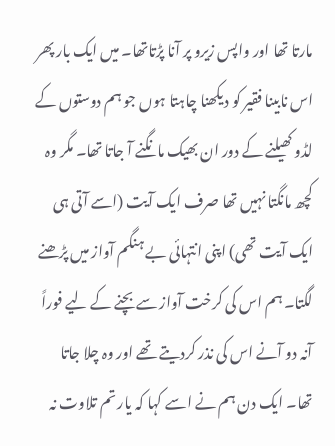مارتا تھا اور واپس زیرو پر آنا پڑتاتھا۔ میں ایک بار پھر اس نابینا فقیر کو دیکھنا چاہتا ہوں جو ہم دوستوں کے لڈو کھیلنے کے دور ان بھیک مانگنے آ جاتا تھا۔ مگر وہ کچھ مانگتا نہیں تھا صرف ایک آیت (اسے آتی ہی ایک آیت تھی) اپنی انتہائی بے ہنگم آواز میں پڑھنے لگتا۔ ہم اس کی کرخت آواز سے بچنے کے لیے فوراً آنہ دو آنے اس کی نذر کردیتے تھے اور وہ چلا جاتا تھا۔ ایک دن ہم نے اسے کہا کہ یار تم تلاوت نہ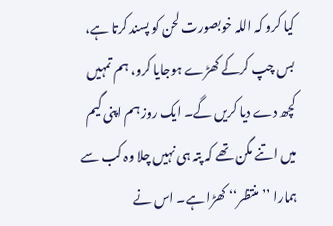کیا کرو کہ اللہ خوبصورت لحن کو پسند کرتا ہے، بس چپ کرکے کھڑے ہوجایا کرو، ہم تمہیں کچھ دے دیا کریں گے۔ ایک روز ہم اپنی گیم میں اتنے مگن تھے کہ پتہ ہی نہیں چلا وہ کب سے ہمارا ’’منتظر‘‘ کھڑا ہے۔ اس نے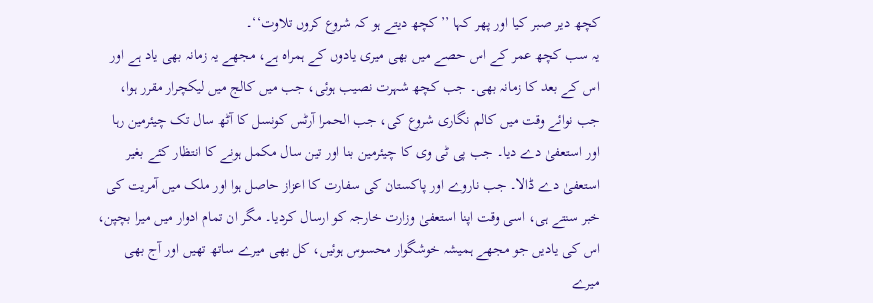کچھ دیر صبر کیا اور پھر کہا ’’کچھ دیتے ہو کہ شروع کروں تلاوت‘‘۔
یہ سب کچھ عمر کے اس حصے میں بھی میری یادوں کے ہمراہ ہے، مجھے یہ زمانہ بھی یاد ہے اور اس کے بعد کا زمانہ بھی۔ جب کچھ شہرت نصیب ہوئی، جب میں کالج میں لیکچرار مقرر ہوا، جب نوائے وقت میں کالم نگاری شروع کی، جب الحمرا آرٹس کونسل کا آٹھ سال تک چیئرمین رہا اور استعفیٰ دے دیا۔ جب پی ٹی وی کا چیئرمین بنا اور تین سال مکمل ہونے کا انتظار کئے بغیر استعفیٰ دے ڈالا۔ جب ناروے اور پاکستان کی سفارت کا اعزاز حاصل ہوا اور ملک میں آمریت کی خبر سنتے ہی، اسی وقت اپنا استعفیٰ وزارت خارجہ کو ارسال کردیا۔ مگر ان تمام ادوار میں میرا بچپن، اس کی یادیں جو مجھے ہمیشہ خوشگوار محسوس ہوئیں، کل بھی میرے ساتھ تھیں اور آج بھی میرے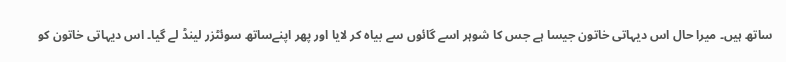ساتھ ہیں۔ میرا حال اس دیہاتی خاتون جیسا ہے جس کا شوہر اسے گائوں سے بیاہ کر لایا اور پھر اپنےساتھ سوئٹزر لینڈ لے گیا۔ اس دیہاتی خاتون کو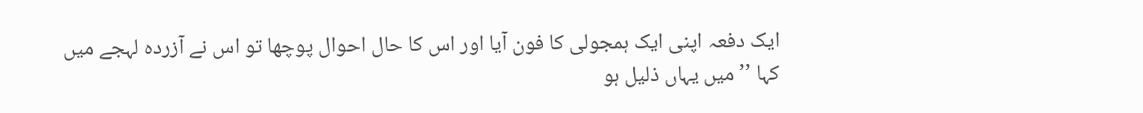ایک دفعہ اپنی ایک ہمجولی کا فون آیا اور اس کا حال احوال پوچھا تو اس نے آزردہ لہجے میں کہا ’’میں یہاں ذلیل ہو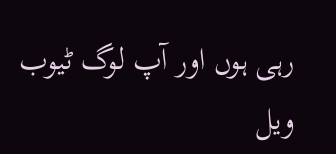رہی ہوں اور آپ لوگ ٹیوب ویل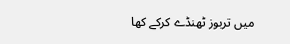میں تربوز ٹھنڈے کرکے کھا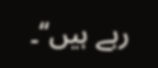رہے ہیں‘‘۔